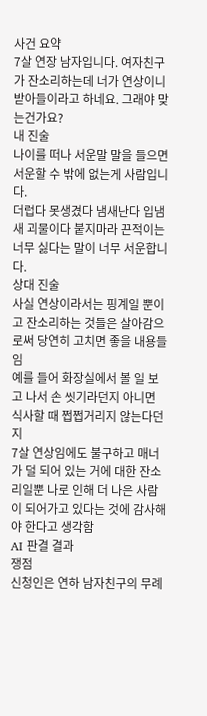사건 요약
7살 연장 남자입니다. 여자친구가 잔소리하는데 너가 연상이니 받아들이라고 하네요. 그래야 맞는건가요?
내 진술
나이를 떠나 서운말 말을 들으면 서운할 수 밖에 없는게 사람입니다.
더럽다 못생겼다 냄새난다 입냄새 괴물이다 붙지마라 끈적이는 너무 싫다는 말이 너무 서운합니다.
상대 진술
사실 연상이라서는 핑계일 뿐이고 잔소리하는 것들은 살아감으로써 당연히 고치면 좋을 내용들임
예를 들어 화장실에서 볼 일 보고 나서 손 씻기라던지 아니면 식사할 때 쩝쩝거리지 않는다던지
7살 연상임에도 불구하고 매너가 덜 되어 있는 거에 대한 잔소리일뿐 나로 인해 더 나은 사람이 되어가고 있다는 것에 감사해야 한다고 생각함
AI 판결 결과
쟁점
신청인은 연하 남자친구의 무례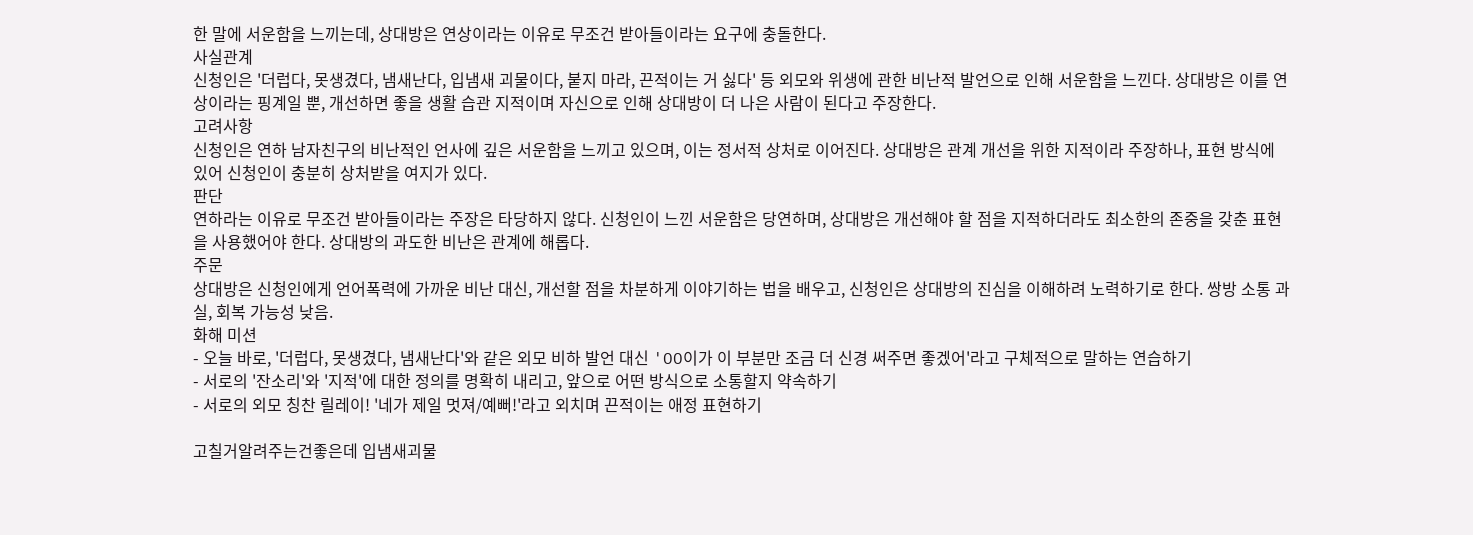한 말에 서운함을 느끼는데, 상대방은 연상이라는 이유로 무조건 받아들이라는 요구에 충돌한다.
사실관계
신청인은 '더럽다, 못생겼다, 냄새난다, 입냄새 괴물이다, 붙지 마라, 끈적이는 거 싫다' 등 외모와 위생에 관한 비난적 발언으로 인해 서운함을 느낀다. 상대방은 이를 연상이라는 핑계일 뿐, 개선하면 좋을 생활 습관 지적이며 자신으로 인해 상대방이 더 나은 사람이 된다고 주장한다.
고려사항
신청인은 연하 남자친구의 비난적인 언사에 깊은 서운함을 느끼고 있으며, 이는 정서적 상처로 이어진다. 상대방은 관계 개선을 위한 지적이라 주장하나, 표현 방식에 있어 신청인이 충분히 상처받을 여지가 있다.
판단
연하라는 이유로 무조건 받아들이라는 주장은 타당하지 않다. 신청인이 느낀 서운함은 당연하며, 상대방은 개선해야 할 점을 지적하더라도 최소한의 존중을 갖춘 표현을 사용했어야 한다. 상대방의 과도한 비난은 관계에 해롭다.
주문
상대방은 신청인에게 언어폭력에 가까운 비난 대신, 개선할 점을 차분하게 이야기하는 법을 배우고, 신청인은 상대방의 진심을 이해하려 노력하기로 한다. 쌍방 소통 과실, 회복 가능성 낮음.
화해 미션
- 오늘 바로, '더럽다, 못생겼다, 냄새난다'와 같은 외모 비하 발언 대신 'OO이가 이 부분만 조금 더 신경 써주면 좋겠어'라고 구체적으로 말하는 연습하기
- 서로의 '잔소리'와 '지적'에 대한 정의를 명확히 내리고, 앞으로 어떤 방식으로 소통할지 약속하기
- 서로의 외모 칭찬 릴레이! '네가 제일 멋져/예뻐!'라고 외치며 끈적이는 애정 표현하기

고칠거알려주는건좋은데 입냄새괴물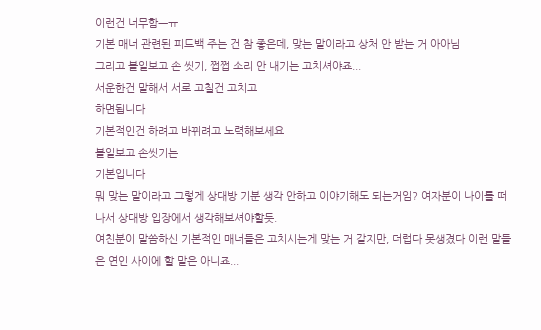이런건 너무함ㅡㅠ
기본 매너 관련된 피드백 주는 건 참 좋은데, 맞는 말이라고 상처 안 받는 거 아아님
그리고 볼일보고 손 씻기, 쩝쩝 소리 안 내기는 고치셔야죠...
서운한건 말해서 서로 고칠건 고치고
하면됩니다
기본적인건 하려고 바뀌려고 노력해보세요
볼일보고 손씻기는
기본입니다
뭐 맞는 말이라고 그렇게 상대방 기분 생각 안하고 이야기해도 되는거임? 여자분이 나이를 떠나서 상대방 입장에서 생각해보셔야할듯.
여친분이 말씀하신 기본적인 매너들은 고치시는게 맞는 거 같지만, 더럽다 못생겼다 이런 말들은 연인 사이에 할 말은 아니죠...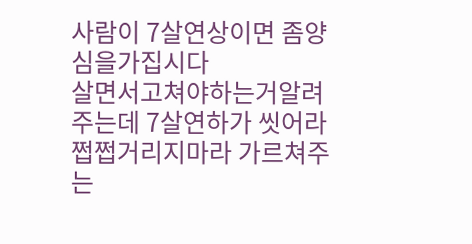사람이 7살연상이면 좀양심을가집시다
살면서고쳐야하는거알려주는데 7살연하가 씻어라 쩝쩝거리지마라 가르쳐주는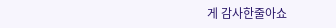게 감사한줄아쇼